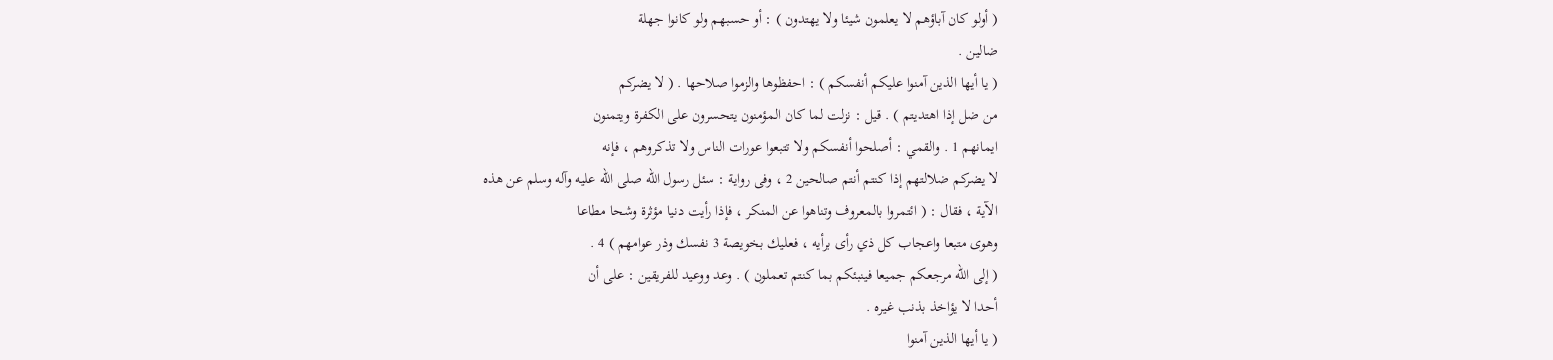( أولو كان آباؤهم لا يعلمون شيئا ولا يهتدون ) : أو حسبهم ولو كانوا جهلة
ضالين .
( يا أيها الذين آمنوا عليكم أنفسكم ) : احفظوها والزموا صلاحها . ( لا يضركم
من ضل إذا اهتديتم ) . قيل : نزلت لما كان المؤمنون يتحسرون على الكفرة ويتمنون
ايمانهم 1 . والقمي : أصلحوا أنفسكم ولا تتبعوا عورات الناس ولا تذكروهم ، فإنه
لا يضركم ضلالتهم إذا كنتم أنتم صالحين 2 ، وفى رواية : سئل رسول الله صلى الله عليه وآله وسلم عن هذه
الآية ، فقال : ( ائتمروا بالمعروف وتناهوا عن المنكر ، فإذا رأيت دنيا مؤثرة وشحا مطاعا
وهوى متبعا واعجاب كل ذي رأى برأيه ، فعليك بخويصة 3 نفسك وذر عوامهم ) 4 .
( إلى الله مرجعكم جميعا فينبئكم بما كنتم تعملون ) . وعد ووعيد للفريقين : على أن
أحدا لا يؤاخذ بذنب غيره .
( يا أيها الذين آمنوا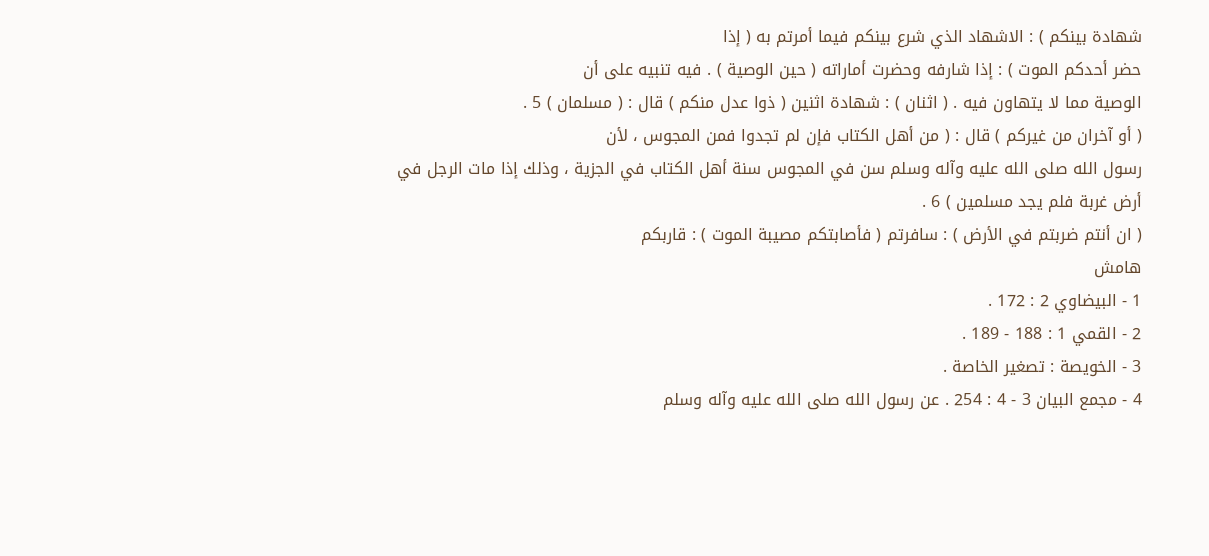شهادة بينكم ) : الاشهاد الذي شرع بينكم فيما أمرتم به ( إذا
حضر أحدكم الموت ) : إذا شارفه وحضرت أماراته ( حين الوصية ) . فيه تنبيه على أن
الوصية مما لا يتهاون فيه . ( اثنان ) : شهادة اثنين ( ذوا عدل منكم ) قال : ( مسلمان ) 5 .
( أو آخران من غيركم ) قال : ( من أهل الكتاب فإن لم تجدوا فمن المجوس ، لأن
رسول الله صلى الله عليه وآله وسلم سن في المجوس سنة أهل الكتاب في الجزية ، وذلك إذا مات الرجل في
أرض غربة فلم يجد مسلمين ) 6 .
( ان أنتم ضربتم في الأرض ) : سافرتم ( فأصابتكم مصيبة الموت ) : قاربكم
هامش
1 - البيضاوي 2 : 172 .
2 - القمي 1 : 188 - 189 .
3 - الخويصة : تصغير الخاصة .
4 - مجمع البيان 3 - 4 : 254 . عن رسول الله صلى الله عليه وآله وسلم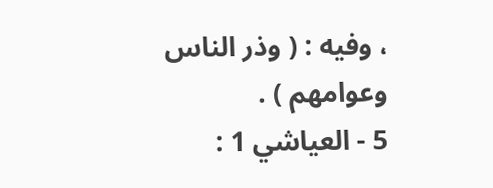، وفيه : ( وذر الناس وعوامهم ) .
5 - العياشي 1 :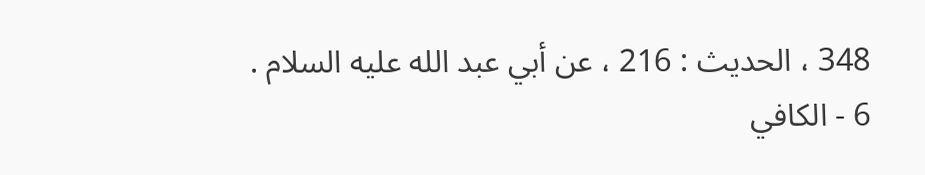348 ، الحديث : 216 ، عن أبي عبد الله عليه السلام .
6 - الكافي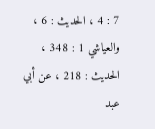7 : 4 ، الحديث : 6 ، والعياشي 1 : 348 ، الحديث : 218 ، عن أبي عبد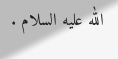الله عليه السلام .